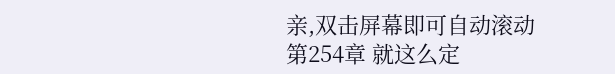亲,双击屏幕即可自动滚动
第254章 就这么定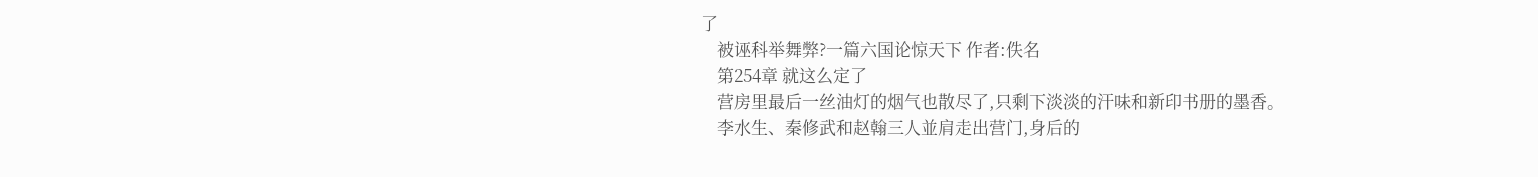了
    被诬科举舞弊?一篇六国论惊天下 作者:佚名
    第254章 就这么定了
    营房里最后一丝油灯的烟气也散尽了,只剩下淡淡的汗味和新印书册的墨香。
    李水生、秦修武和赵翰三人並肩走出营门,身后的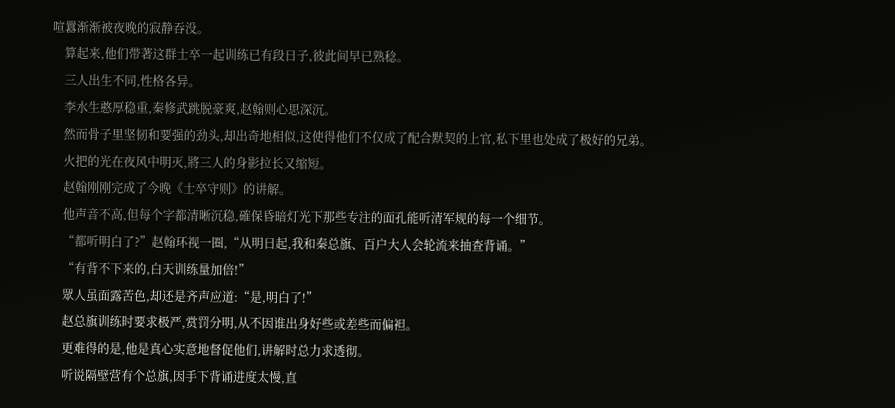喧囂渐渐被夜晚的寂静吞没。
    算起来,他们带著这群士卒一起训练已有段日子,彼此间早已熟稔。
    三人出生不同,性格各异。
    李水生憨厚稳重,秦修武跳脱豪爽,赵翰则心思深沉。
    然而骨子里坚韧和要强的劲头,却出奇地相似,这使得他们不仅成了配合默契的上官,私下里也处成了极好的兄弟。
    火把的光在夜风中明灭,將三人的身影拉长又缩短。
    赵翰刚刚完成了今晚《士卒守则》的讲解。
    他声音不高,但每个字都清晰沉稳,確保昏暗灯光下那些专注的面孔能听清军规的每一个细节。
    “都听明白了?”赵翰环视一圈,“从明日起,我和秦总旗、百户大人会轮流来抽查背诵。”
    “有背不下来的,白天训练量加倍!”
    眾人虽面露苦色,却还是齐声应道:“是,明白了!”
    赵总旗训练时要求极严,赏罚分明,从不因谁出身好些或差些而偏袒。
    更难得的是,他是真心实意地督促他们,讲解时总力求透彻。
    听说隔壁营有个总旗,因手下背诵进度太慢,直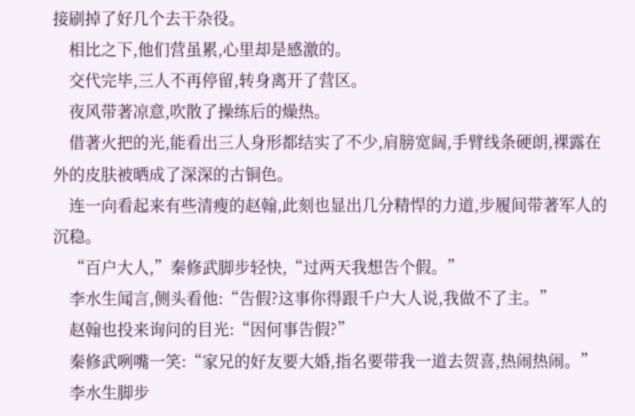接刷掉了好几个去干杂役。
    相比之下,他们营虽累,心里却是感激的。
    交代完毕,三人不再停留,转身离开了营区。
    夜风带著凉意,吹散了操练后的燥热。
    借著火把的光,能看出三人身形都结实了不少,肩膀宽阔,手臂线条硬朗,裸露在外的皮肤被晒成了深深的古铜色。
    连一向看起来有些清瘦的赵翰,此刻也显出几分精悍的力道,步履间带著军人的沉稳。
    “百户大人,”秦修武脚步轻快,“过两天我想告个假。”
    李水生闻言,侧头看他:“告假?这事你得跟千户大人说,我做不了主。”
    赵翰也投来询问的目光:“因何事告假?”
    秦修武咧嘴一笑:“家兄的好友要大婚,指名要带我一道去贺喜,热闹热闹。”
    李水生脚步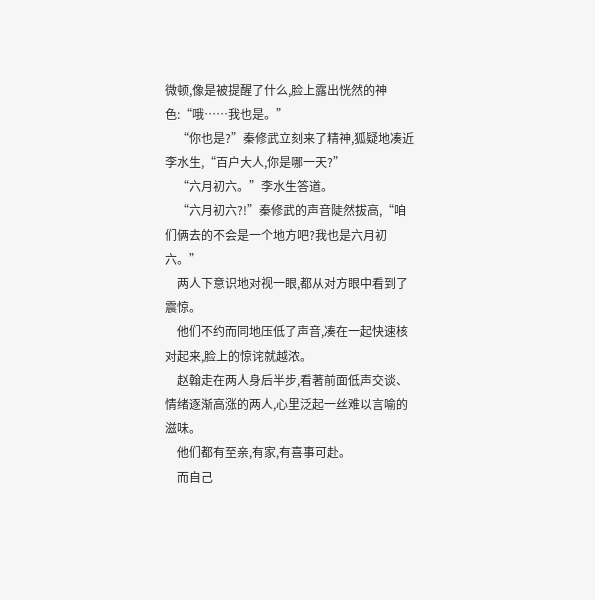微顿,像是被提醒了什么,脸上露出恍然的神色:“哦……我也是。”
    “你也是?”秦修武立刻来了精神,狐疑地凑近李水生,“百户大人,你是哪一天?”
    “六月初六。”李水生答道。
    “六月初六?!”秦修武的声音陡然拔高,“咱们俩去的不会是一个地方吧?我也是六月初六。”
    两人下意识地对视一眼,都从对方眼中看到了震惊。
    他们不约而同地压低了声音,凑在一起快速核对起来,脸上的惊诧就越浓。
    赵翰走在两人身后半步,看著前面低声交谈、情绪逐渐高涨的两人,心里泛起一丝难以言喻的滋味。
    他们都有至亲,有家,有喜事可赴。
    而自己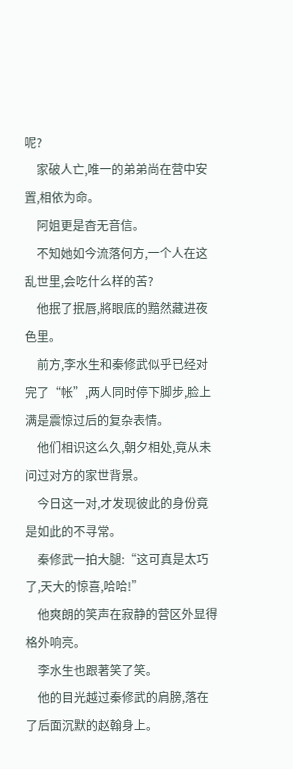呢?
    家破人亡,唯一的弟弟尚在营中安置,相依为命。
    阿姐更是杳无音信。
    不知她如今流落何方,一个人在这乱世里,会吃什么样的苦?
    他抿了抿唇,將眼底的黯然藏进夜色里。
    前方,李水生和秦修武似乎已经对完了“帐”,两人同时停下脚步,脸上满是震惊过后的复杂表情。
    他们相识这么久,朝夕相处,竟从未问过对方的家世背景。
    今日这一对,才发现彼此的身份竟是如此的不寻常。
    秦修武一拍大腿:“这可真是太巧了,天大的惊喜,哈哈!”
    他爽朗的笑声在寂静的营区外显得格外响亮。
    李水生也跟著笑了笑。
    他的目光越过秦修武的肩膀,落在了后面沉默的赵翰身上。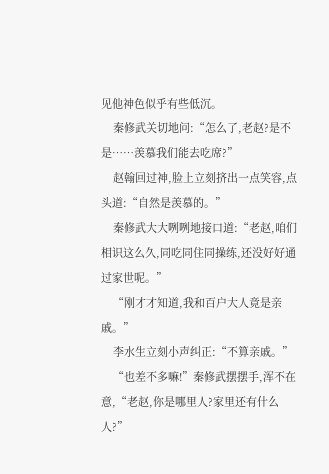见他神色似乎有些低沉。
    秦修武关切地问:“怎么了,老赵?是不是……羡慕我们能去吃席?”
    赵翰回过神,脸上立刻挤出一点笑容,点头道:“自然是羡慕的。”
    秦修武大大咧咧地接口道:“老赵,咱们相识这么久,同吃同住同操练,还没好好通过家世呢。”
    “刚才才知道,我和百户大人竟是亲戚。”
    李水生立刻小声纠正:“不算亲戚。”
    “也差不多嘛!”秦修武摆摆手,浑不在意,“老赵,你是哪里人?家里还有什么人?”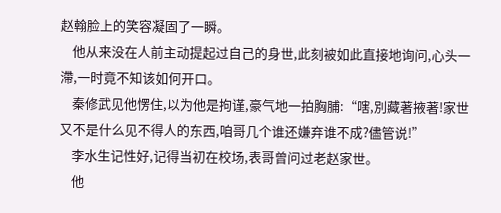赵翰脸上的笑容凝固了一瞬。
    他从来没在人前主动提起过自己的身世,此刻被如此直接地询问,心头一滯,一时竟不知该如何开口。
    秦修武见他愣住,以为他是拘谨,豪气地一拍胸脯:“嗐,別藏著掖著!家世又不是什么见不得人的东西,咱哥几个谁还嫌弃谁不成?儘管说!”
    李水生记性好,记得当初在校场,表哥曾问过老赵家世。
    他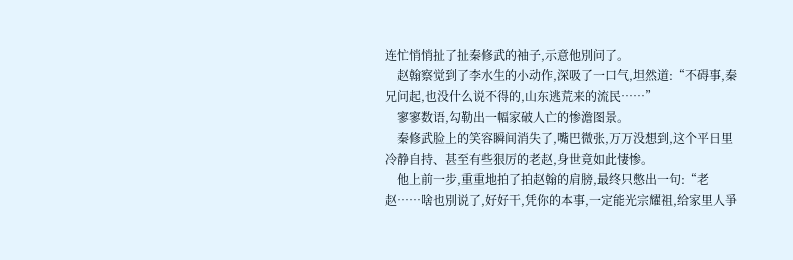连忙悄悄扯了扯秦修武的袖子,示意他別问了。
    赵翰察觉到了李水生的小动作,深吸了一口气,坦然道:“不碍事,秦兄问起,也没什么说不得的,山东逃荒来的流民……”
    寥寥数语,勾勒出一幅家破人亡的惨澹图景。
    秦修武脸上的笑容瞬间消失了,嘴巴微张,万万没想到,这个平日里冷静自持、甚至有些狠厉的老赵,身世竟如此悽惨。
    他上前一步,重重地拍了拍赵翰的肩膀,最终只憋出一句:“老赵……啥也別说了,好好干,凭你的本事,一定能光宗耀祖,给家里人爭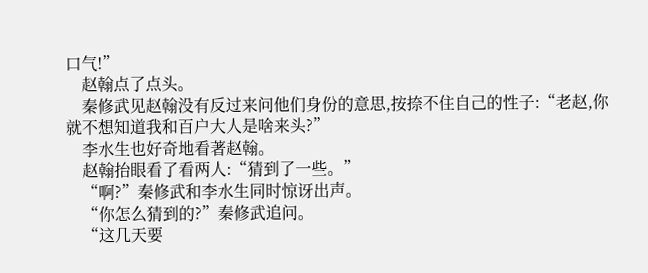口气!”
    赵翰点了点头。
    秦修武见赵翰没有反过来问他们身份的意思,按捺不住自己的性子:“老赵,你就不想知道我和百户大人是啥来头?”
    李水生也好奇地看著赵翰。
    赵翰抬眼看了看两人:“猜到了一些。”
    “啊?”秦修武和李水生同时惊讶出声。
    “你怎么猜到的?”秦修武追问。
    “这几天要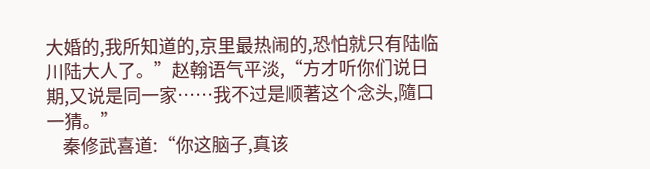大婚的,我所知道的,京里最热闹的,恐怕就只有陆临川陆大人了。”赵翰语气平淡,“方才听你们说日期,又说是同一家……我不过是顺著这个念头,隨口一猜。”
    秦修武喜道:“你这脑子,真该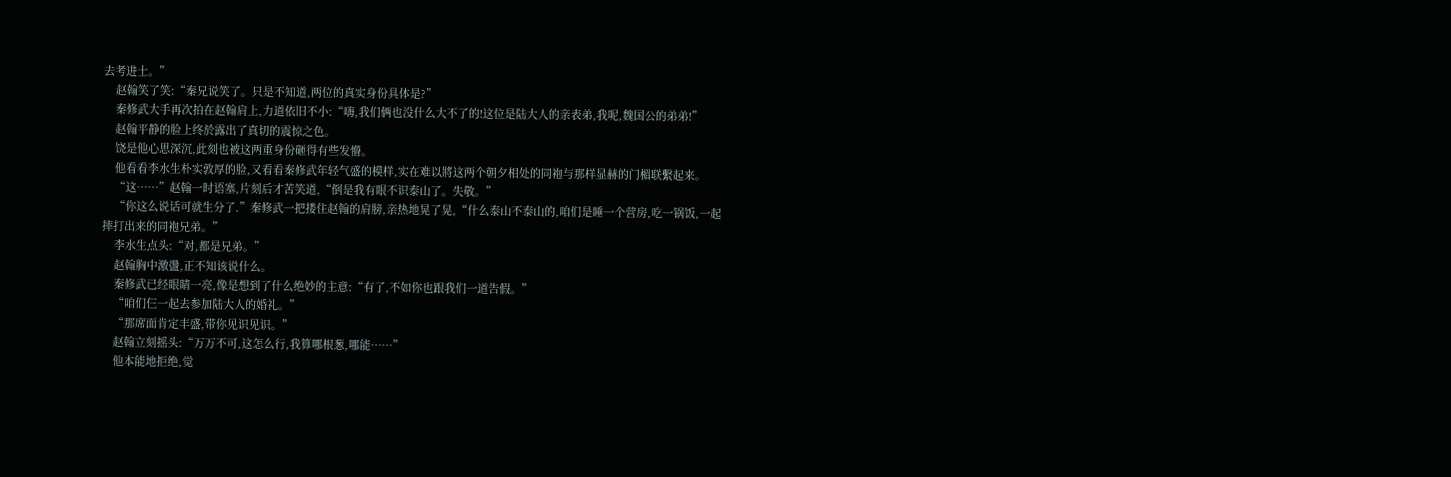去考进士。”
    赵翰笑了笑:“秦兄说笑了。只是不知道,两位的真实身份具体是?”
    秦修武大手再次拍在赵翰肩上,力道依旧不小:“嗨,我们俩也没什么大不了的!这位是陆大人的亲表弟,我呢,魏国公的弟弟!”
    赵翰平静的脸上终於露出了真切的震惊之色。
    饶是他心思深沉,此刻也被这两重身份砸得有些发懵。
    他看看李水生朴实敦厚的脸,又看看秦修武年轻气盛的模样,实在难以將这两个朝夕相处的同袍与那样显赫的门楣联繫起来。
    “这……”赵翰一时语塞,片刻后才苦笑道,“倒是我有眼不识泰山了。失敬。”
    “你这么说话可就生分了.”秦修武一把搂住赵翰的肩膀,亲热地晃了晃,“什么泰山不泰山的,咱们是睡一个营房,吃一锅饭,一起摔打出来的同袍兄弟。”
    李水生点头:“对,都是兄弟。”
    赵翰胸中激盪,正不知该说什么。
    秦修武已经眼睛一亮,像是想到了什么绝妙的主意:“有了,不如你也跟我们一道告假。”
    “咱们仨一起去参加陆大人的婚礼。”
    “那席面肯定丰盛,带你见识见识。”
    赵翰立刻摇头:“万万不可,这怎么行,我算哪根葱,哪能……”
    他本能地拒绝,觉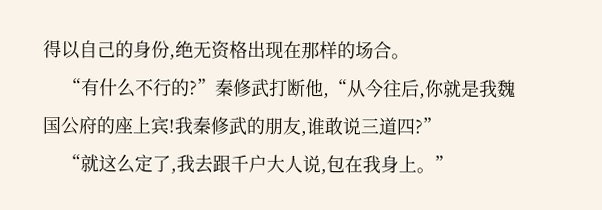得以自己的身份,绝无资格出现在那样的场合。
    “有什么不行的?”秦修武打断他,“从今往后,你就是我魏国公府的座上宾!我秦修武的朋友,谁敢说三道四?”
    “就这么定了,我去跟千户大人说,包在我身上。”